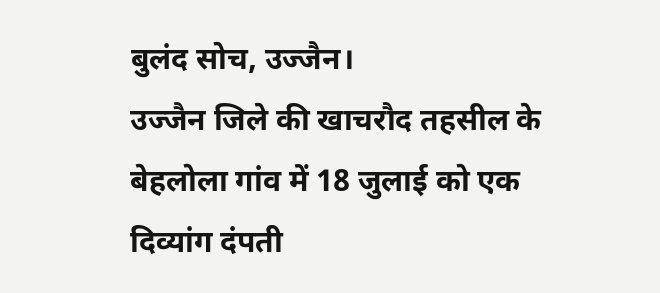बुलंद सोच, उज्जैन।
उज्जैन जिले की खाचरौद तहसील के बेहलोला गांव में 18 जुलाई को एक दिव्यांग दंपती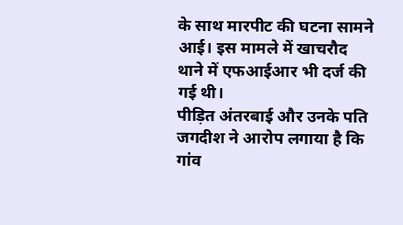के साथ मारपीट की घटना सामने आई। इस मामले में खाचरौद थाने में एफआईआर भी दर्ज की गई थी।
पीड़ित अंतरबाई और उनके पति जगदीश ने आरोप लगाया है कि गांव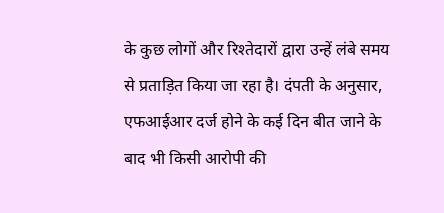के कुछ लोगों और रिश्तेदारों द्वारा उन्हें लंबे समय से प्रताड़ित किया जा रहा है। दंपती के अनुसार, एफआईआर दर्ज होने के कई दिन बीत जाने के बाद भी किसी आरोपी की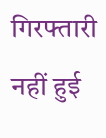गिरफ्तारी नहीं हुई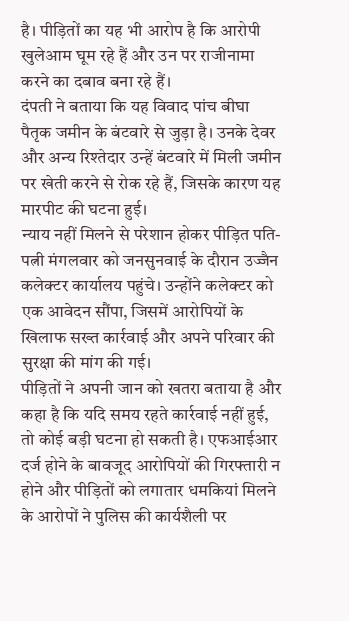है। पीड़ितों का यह भी आरोप है कि आरोपी खुलेआम घूम रहे हैं और उन पर राजीनामा करने का दबाव बना रहे हैं।
दंपती ने बताया कि यह विवाद पांच बीघा पैतृक जमीन के बंटवारे से जुड़ा है। उनके देवर और अन्य रिश्तेदार उन्हें बंटवारे में मिली जमीन पर खेती करने से रोक रहे हैं, जिसके कारण यह मारपीट की घटना हुई।
न्याय नहीं मिलने से परेशान होकर पीड़ित पति-पत्नी मंगलवार को जनसुनवाई के दौरान उज्जैन कलेक्टर कार्यालय पहुंचे। उन्होंने कलेक्टर को एक आवेदन सौंपा, जिसमें आरोपियों के खिलाफ सख्त कार्रवाई और अपने परिवार की सुरक्षा की मांग की गई।
पीड़ितों ने अपनी जान को खतरा बताया है और कहा है कि यदि समय रहते कार्रवाई नहीं हुई, तो कोई बड़ी घटना हो सकती है। एफआईआर दर्ज होने के बावजूद आरोपियों की गिरफ्तारी न होने और पीड़ितों को लगातार धमकियां मिलने के आरोपों ने पुलिस की कार्यशैली पर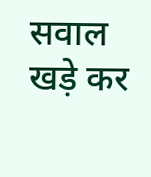सवाल खड़े कर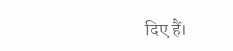दिए हैं।